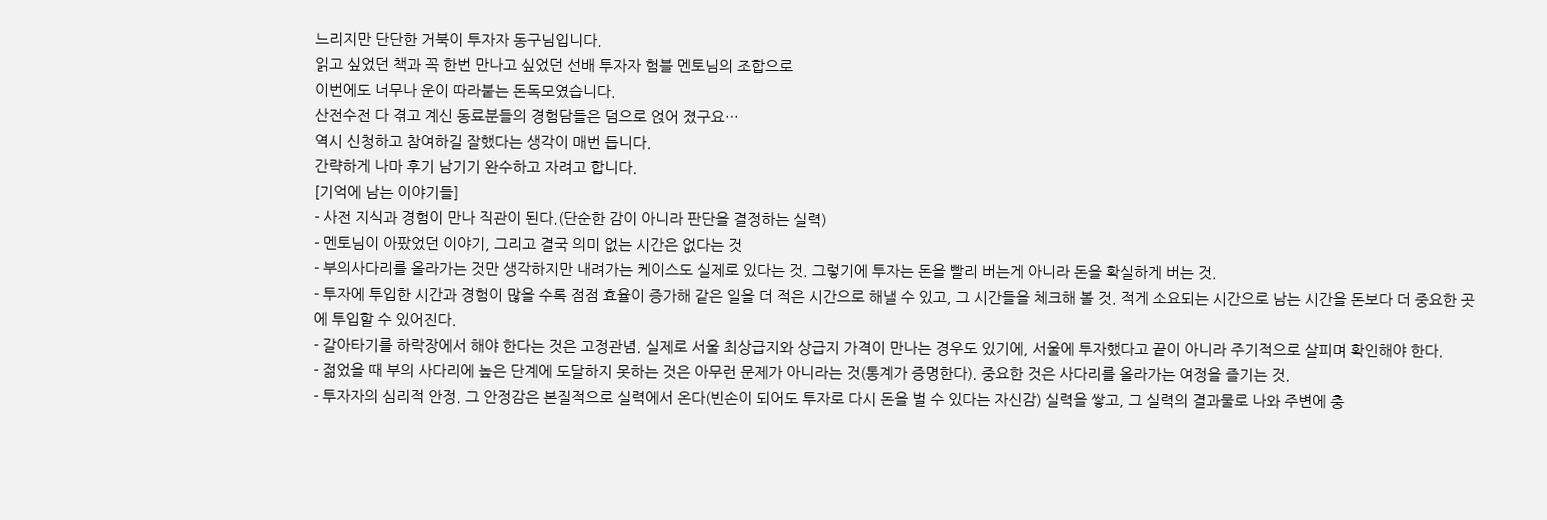느리지만 단단한 거북이 투자자 동구님입니다.
읽고 싶었던 책과 꼭 한번 만나고 싶었던 선배 투자자 험블 멘토님의 조합으로
이번에도 너무나 운이 따라붙는 돈독모였습니다.
산전수전 다 겪고 계신 동료분들의 경험담들은 덤으로 얹어 졌구요…
역시 신청하고 참여하길 잘했다는 생각이 매번 듭니다.
간략하게 나마 후기 남기기 완수하고 자려고 합니다.
[기억에 남는 이야기들]
- 사전 지식과 경험이 만나 직관이 된다.(단순한 감이 아니라 판단을 결정하는 실력)
- 멘토님이 아팠었던 이야기, 그리고 결국 의미 없는 시간은 없다는 것
- 부의사다리를 올라가는 것만 생각하지만 내려가는 케이스도 실제로 있다는 것. 그렇기에 투자는 돈을 빨리 버는게 아니라 돈을 확실하게 버는 것.
- 투자에 투입한 시간과 경험이 많을 수록 점점 효율이 증가해 같은 일을 더 적은 시간으로 해낼 수 있고, 그 시간들을 체크해 볼 것. 적게 소요되는 시간으로 남는 시간을 돈보다 더 중요한 곳에 투입할 수 있어진다.
- 갈아타기를 하락장에서 해야 한다는 것은 고정관념. 실제로 서울 최상급지와 상급지 가격이 만나는 경우도 있기에, 서울에 투자했다고 끝이 아니라 주기적으로 살피며 확인해야 한다.
- 젊었을 때 부의 사다리에 높은 단계에 도달하지 못하는 것은 아무런 문제가 아니라는 것(통계가 증명한다). 중요한 것은 사다리를 올라가는 여정을 즐기는 것.
- 투자자의 심리적 안정. 그 안정감은 본질적으로 실력에서 온다(빈손이 되어도 투자로 다시 돈을 벌 수 있다는 자신감) 실력을 쌓고, 그 실력의 결과물로 나와 주변에 충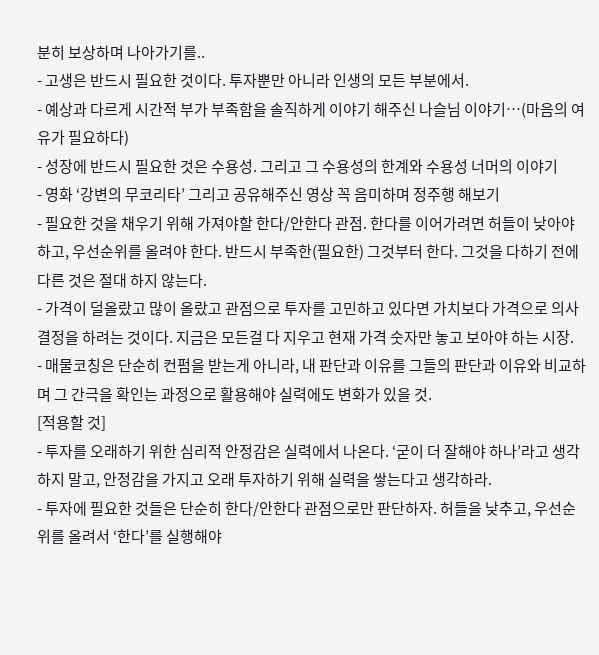분히 보상하며 나아가기를..
- 고생은 반드시 필요한 것이다. 투자뿐만 아니라 인생의 모든 부분에서.
- 예상과 다르게 시간적 부가 부족함을 솔직하게 이야기 해주신 나슬님 이야기…(마음의 여유가 필요하다)
- 성장에 반드시 필요한 것은 수용성. 그리고 그 수용성의 한계와 수용성 너머의 이야기
- 영화 ‘강변의 무코리타’ 그리고 공유해주신 영상 꼭 음미하며 정주행 해보기
- 필요한 것을 채우기 위해 가져야할 한다/안한다 관점. 한다를 이어가려면 허들이 낮아야 하고, 우선순위를 올려야 한다. 반드시 부족한(필요한) 그것부터 한다. 그것을 다하기 전에 다른 것은 절대 하지 않는다.
- 가격이 덜올랐고 많이 올랐고 관점으로 투자를 고민하고 있다면 가치보다 가격으로 의사결정을 하려는 것이다. 지금은 모든걸 다 지우고 현재 가격 숫자만 놓고 보아야 하는 시장.
- 매물코칭은 단순히 컨펌을 받는게 아니라, 내 판단과 이유를 그들의 판단과 이유와 비교하며 그 간극을 확인는 과정으로 활용해야 실력에도 변화가 있을 것.
[적용할 것]
- 투자를 오래하기 위한 심리적 안정감은 실력에서 나온다. ‘굳이 더 잘해야 하나’라고 생각하지 말고, 안정감을 가지고 오래 투자하기 위해 실력을 쌓는다고 생각하라.
- 투자에 필요한 것들은 단순히 한다/안한다 관점으로만 판단하자. 허들을 낮추고, 우선순위를 올려서 ‘한다’를 실행해야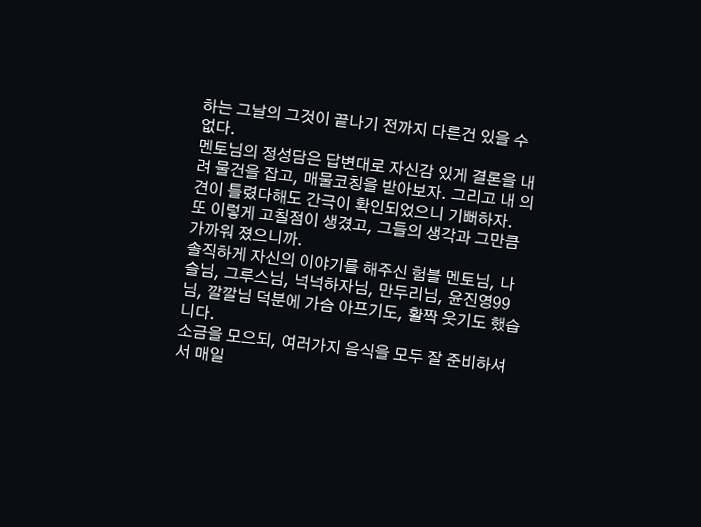하는 그날의 그것이 끝나기 전까지 다른건 있을 수 없다.
멘토님의 정성담은 답변대로 자신감 있게 결론을 내려 물건을 잡고, 매물코칭을 받아보자. 그리고 내 의견이 틀렸다해도 간극이 확인되었으니 기뻐하자. 또 이렇게 고칠점이 생겼고, 그들의 생각과 그만큼 가까워 졌으니까.
솔직하게 자신의 이야기를 해주신 험블 멘토님, 나슬님, 그루스님, 넉넉하자님, 만두리님, 윤진영99님, 깔깔님 덕분에 가슴 아프기도, 활짝 웃기도 했습니다.
소금을 모으되, 여러가지 음식을 모두 잘 준비하셔서 매일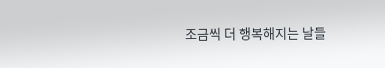조금씩 더 행복해지는 날들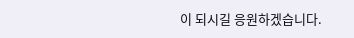이 되시길 응원하겠습니다.